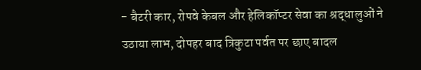- बैटरी कार, रोपवे केबल और हेलिकॉप्टर सेवा का श्रद्धालुओं ने उठाया लाभ, दोपहर बाद त्रिकुटा पर्वत पर छाए बादल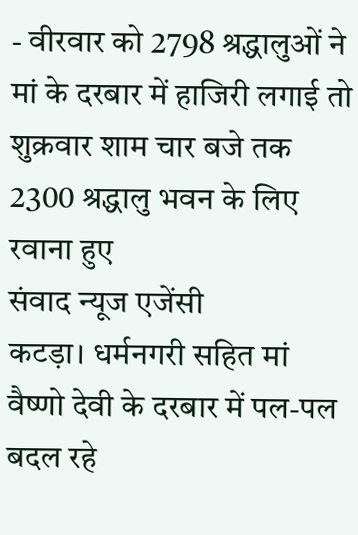- वीरवार को 2798 श्रद्धालुओं ने मां के दरबार में हाजिरी लगाई तो शुक्रवार शाम चार बजे तक 2300 श्रद्धालु भवन के लिए रवाना हुए
संवाद न्यूज एजेंसी
कटड़ा। धर्मनगरी सहित मां वैष्णो देवी के दरबार में पल-पल बदल रहे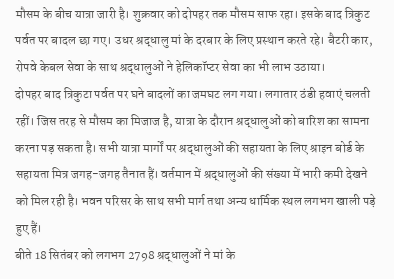मौसम के बीच यात्रा जारी है। शुक्रवार को दोपहर तक मौसम साफ रहा। इसके बाद त्रिकुट पर्वत पर बादल छा गए। उधर श्रद्धालु मां के दरबार के लिए प्रस्थान करते रहे। बैटरी कार, रोपवे केबल सेवा के साथ श्रद्धालुओं ने हेलिकॉप्टर सेवा का भी लाभ उठाया।
दोपहर बाद त्रिकुटा पर्वत पर घने बादलों का जमघट लग गया। लगातार ठंडी हवाएं चलती रहीं। जिस तरह से मौसम का मिजाज है, यात्रा के दौरान श्रद्धालुओं को बारिश का सामना करना पड़ सकता है। सभी यात्रा मार्गों पर श्रद्धालुओं की सहायता के लिए श्राइन बोर्ड के सहायता मित्र जगह-जगह तैनात हैं। वर्तमान में श्रद्धालुओं की संख्या में भारी कमी देखने को मिल रही है। भवन परिसर के साथ सभी मार्ग तथा अन्य धार्मिक स्थल लगभग खाली पड़े हुए हैं।
बीते 18 सितंबर को लगभग 2798 श्रद्धालुओं ने मां के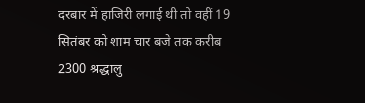दरबार में हाजिरी लगाई थी तो वहीं 19 सितंबर को शाम चार बजे तक करीब 2300 श्रद्धालु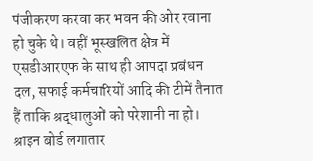पंजीकरण करवा कर भवन की ओर रवाना हो चुके थे। वहीं भूस्खलित क्षेत्र में एसडीआरएफ के साथ ही आपदा प्रबंधन दल, सफाई कर्मचारियों आदि की टीमें तैनात हैं ताकि श्रद्धालुओं को परेशानी ना हो। श्राइन बोर्ड लगातार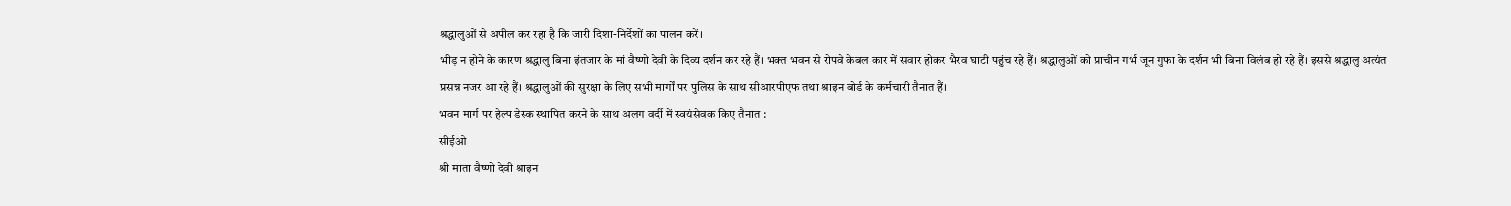श्रद्धालुओं से अपील कर रहा है कि जारी दिशा-निर्देशों का पालन करें।
भीड़ न होने के कारण श्रद्धालु बिना इंतजार के मां वैष्णो देवी के दिव्य दर्शन कर रहे हैं। भक्त भवन से रोपवे केबल कार में सवार होकर भैरव घाटी पहुंच रहे हैं। श्रद्धालुओं को प्राचीन गर्भ जून गुफा के दर्शन भी बिना विलंब हो रहे हैं। इससे श्रद्धालु अत्यंत प्रसन्न नजर आ रहे हैं। श्रद्धालुओं की सुरक्षा के लिए सभी मार्गों पर पुलिस के साथ सीआरपीएफ तथा श्राइन बोर्ड के कर्मचारी तैनात हैं।
भवन मार्ग पर हेल्प डेस्क स्थापित करने के साथ अलग वर्दी में स्वयंसेवक किए तैनात :
सीईओ
श्री माता वैष्णो देवी श्राइन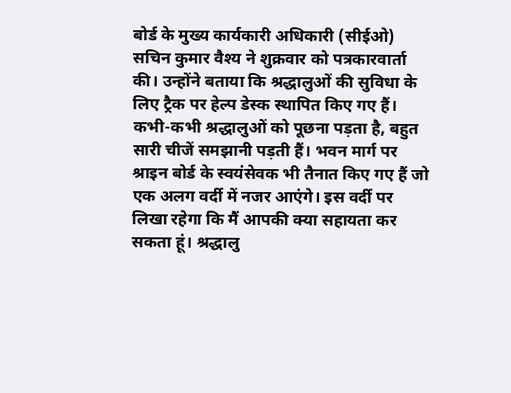बोर्ड के मुख्य कार्यकारी अधिकारी (सीईओ) सचिन कुमार वैश्य ने शुक्रवार को पत्रकारवार्ता की। उन्होंने बताया कि श्रद्धालुओं की सुविधा के लिए ट्रैक पर हेल्प डेस्क स्थापित किए गए हैं। कभी-कभी श्रद्धालुओं को पूछना पड़ता है, बहुत सारी चीजें समझानी पड़ती हैं। भवन मार्ग पर श्राइन बोर्ड के स्वयंसेवक भी तैनात किए गए हैं जो एक अलग वर्दी में नजर आएंगे। इस वर्दी पर लिखा रहेगा कि मैं आपकी क्या सहायता कर सकता हूं। श्रद्धालु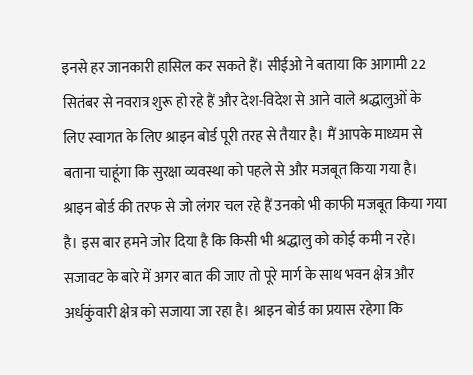इनसे हर जानकारी हासिल कर सकते हैं। सीईओ ने बताया कि आगामी 22 सितंबर से नवरात्र शुरू हो रहे हैं और देश-विदेश से आने वाले श्रद्धालुओं के लिए स्वागत के लिए श्राइन बोर्ड पूरी तरह से तैयार है। मैं आपके माध्यम से बताना चाहूंगा कि सुरक्षा व्यवस्था को पहले से और मजबूत किया गया है। श्राइन बोर्ड की तरफ से जो लंगर चल रहे हैं उनको भी काफी मजबूत किया गया है। इस बार हमने जोर दिया है कि किसी भी श्रद्धालु को कोई कमी न रहे। सजावट के बारे में अगर बात की जाए तो पूरे मार्ग के साथ भवन क्षेत्र और अर्धकुंवारी क्षेत्र को सजाया जा रहा है। श्राइन बोर्ड का प्रयास रहेगा कि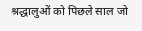श्रद्धालुओं को पिछले साल जो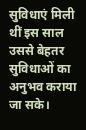सुविधाएं मिली थीं इस साल उससे बेहतर सुविधाओं का अनुभव कराया जा सके।